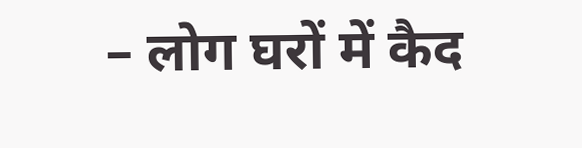– लोग घरों में कैद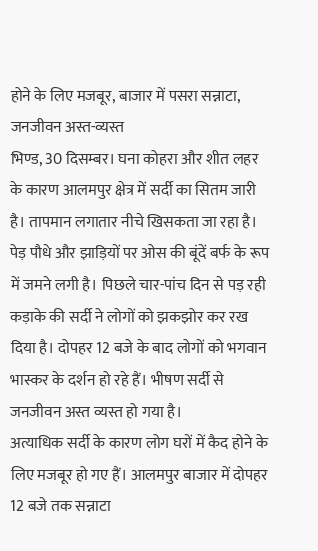होने के लिए मजबूर, बाजार में पसरा सन्नाटा, जनजीवन अस्त-व्यस्त
भिण्ड, 30 दिसम्बर। घना कोहरा और शीत लहर के कारण आलमपुर क्षेत्र में सर्दी का सितम जारी है। तापमान लगातार नीचे खिसकता जा रहा है। पेड़ पौधे और झाड़ियों पर ओस की बूंदें बर्फ के रूप में जमने लगी है। पिछले चार-पांच दिन से पड़ रही कड़ाके की सर्दी ने लोगों को झकझोर कर रख दिया है। दोपहर 12 बजे के बाद लोगों को भगवान भास्कर के दर्शन हो रहे हैं। भीषण सर्दी से जनजीवन अस्त व्यस्त हो गया है।
अत्याधिक सर्दी के कारण लोग घरों में कैद होने के लिए मजबूर हो गए हैं। आलमपुर बाजार में दोपहर 12 बजे तक सन्नाटा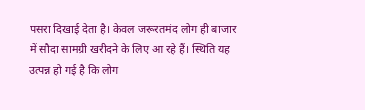पसरा दिखाई देता है। केवल जरूरतमंद लोग ही बाजार में सौदा सामग्री खरीदने के लिए आ रहे हैं। स्थिति यह उत्पन्न हो गई है कि लोग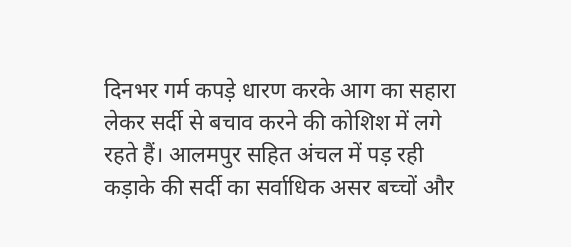दिनभर गर्म कपड़े धारण करके आग का सहारा लेकर सर्दी से बचाव करने की कोशिश में लगे रहते हैं। आलमपुर सहित अंचल में पड़ रही कड़ाके की सर्दी का सर्वाधिक असर बच्चों और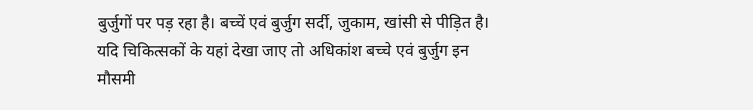बुर्जुगों पर पड़ रहा है। बच्चें एवं बुर्जुग सर्दी, जुकाम, खांसी से पीड़ित है। यदि चिकित्सकों के यहां देखा जाए तो अधिकांश बच्चे एवं बुर्जुग इन मौसमी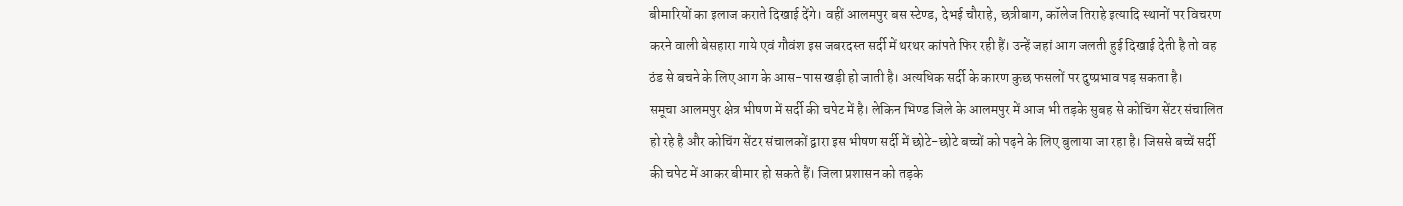बीमारियों का इलाज कराते दिखाई देंगे। वहीं आलमपुर बस स्टेण्ड, देभई चौराहे, छत्रीबाग, कॉलेज तिराहे इत्यादि स्थानों पर विचरण करने वाली बेसहारा गाये एवं गौवंश इस जबरदस्त सर्दी में थरथर कांपते फिर रही हैं। उन्हें जहां आग जलती हुई दिखाई देती है तो वह ठंड से बचने के लिए आग के आस-पास खड़ी हो जाती है। अत्यधिक सर्दी के कारण कुछ फसलों पर दुष्प्रभाव पड़ सकता है।
समूचा आलमपुर क्षेत्र भीषण में सर्दी की चपेट में है। लेकिन भिण्ड जिले के आलमपुर में आज भी तड़के सुबह से कोचिंग सेंटर संचालित हो रहे है और कोचिंग सेंटर संचालकों द्वारा इस भीषण सर्दी में छोटे-छोटे बच्चों को पढ़ने के लिए बुलाया जा रहा है। जिससे बच्चें सर्दी की चपेट में आकर बीमार हो सकते हैं। जिला प्रशासन को तड़के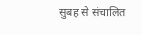सुबह से संचालित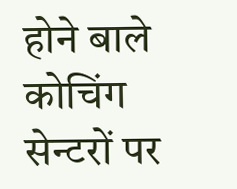होने बाले कोचिंग सेन्टरों पर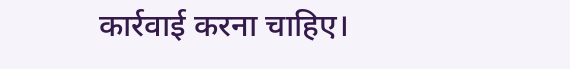कार्रवाई करना चाहिए।